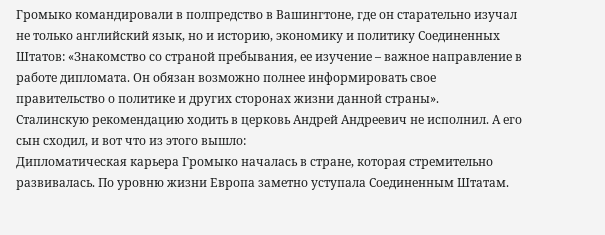Громыко командировали в полпредство в Вашингтоне, где он старательно изучал не только английский язык, но и историю, экономику и политику Соединенных Штатов: «Знакомство со страной пребывания, ее изучение – важное направление в работе дипломата. Он обязан возможно полнее информировать свое правительство о политике и других сторонах жизни данной страны».
Сталинскую рекомендацию ходить в церковь Андрей Андреевич не исполнил. А его сын сходил, и вот что из этого вышло:
Дипломатическая карьера Громыко началась в стране, которая стремительно развивалась. По уровню жизни Европа заметно уступала Соединенным Штатам.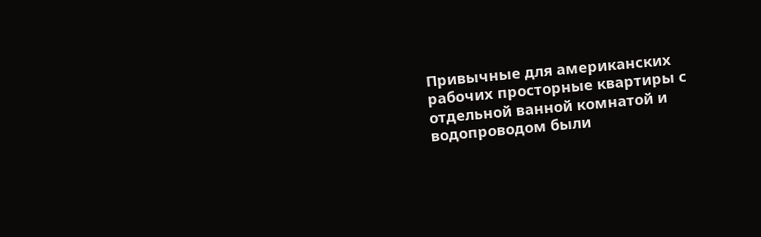Привычные для американских рабочих просторные квартиры с отдельной ванной комнатой и водопроводом были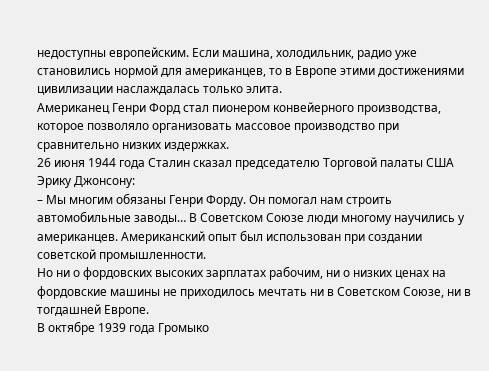недоступны европейским. Если машина, холодильник, радио уже становились нормой для американцев, то в Европе этими достижениями цивилизации наслаждалась только элита.
Американец Генри Форд стал пионером конвейерного производства, которое позволяло организовать массовое производство при сравнительно низких издержках.
26 июня 1944 года Сталин сказал председателю Торговой палаты США Эрику Джонсону:
– Мы многим обязаны Генри Форду. Он помогал нам строить автомобильные заводы… В Советском Союзе люди многому научились у американцев. Американский опыт был использован при создании советской промышленности.
Но ни о фордовских высоких зарплатах рабочим, ни о низких ценах на фордовские машины не приходилось мечтать ни в Советском Союзе, ни в тогдашней Европе.
В октябре 1939 года Громыко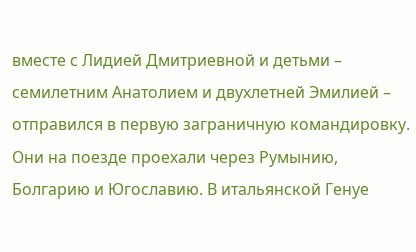вместе с Лидией Дмитриевной и детьми – семилетним Анатолием и двухлетней Эмилией – отправился в первую заграничную командировку. Они на поезде проехали через Румынию, Болгарию и Югославию. В итальянской Генуе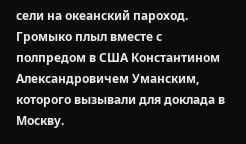сели на океанский пароход. Громыко плыл вместе с полпредом в США Константином Александровичем Уманским, которого вызывали для доклада в Москву.